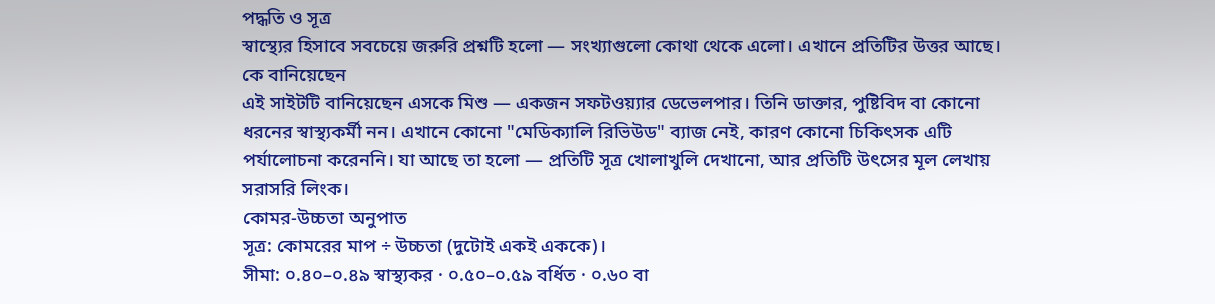পদ্ধতি ও সূত্র
স্বাস্থ্যের হিসাবে সবচেয়ে জরুরি প্রশ্নটি হলো — সংখ্যাগুলো কোথা থেকে এলো। এখানে প্রতিটির উত্তর আছে।
কে বানিয়েছেন
এই সাইটটি বানিয়েছেন এসকে মিশু — একজন সফটওয়্যার ডেভেলপার। তিনি ডাক্তার, পুষ্টিবিদ বা কোনো ধরনের স্বাস্থ্যকর্মী নন। এখানে কোনো "মেডিক্যালি রিভিউড" ব্যাজ নেই, কারণ কোনো চিকিৎসক এটি পর্যালোচনা করেননি। যা আছে তা হলো — প্রতিটি সূত্র খোলাখুলি দেখানো, আর প্রতিটি উৎসের মূল লেখায় সরাসরি লিংক।
কোমর-উচ্চতা অনুপাত
সূত্র: কোমরের মাপ ÷ উচ্চতা (দুটোই একই এককে)।
সীমা: ০.৪০–০.৪৯ স্বাস্থ্যকর · ০.৫০–০.৫৯ বর্ধিত · ০.৬০ বা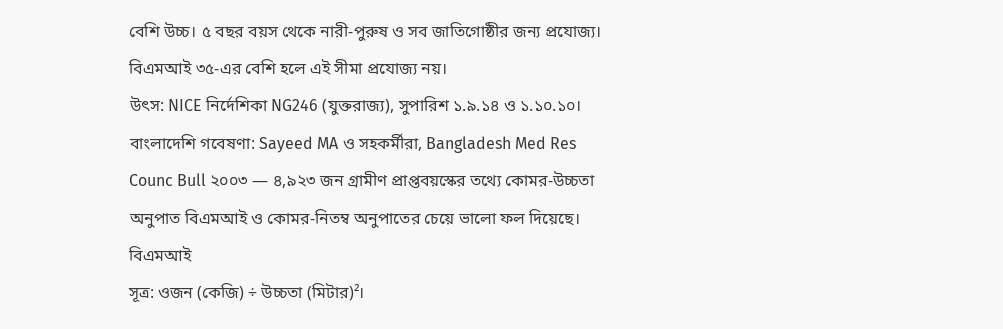বেশি উচ্চ। ৫ বছর বয়স থেকে নারী-পুরুষ ও সব জাতিগোষ্ঠীর জন্য প্রযোজ্য। বিএমআই ৩৫-এর বেশি হলে এই সীমা প্রযোজ্য নয়।
উৎস: NICE নির্দেশিকা NG246 (যুক্তরাজ্য), সুপারিশ ১.৯.১৪ ও ১.১০.১০।
বাংলাদেশি গবেষণা: Sayeed MA ও সহকর্মীরা, Bangladesh Med Res Counc Bull ২০০৩ — ৪,৯২৩ জন গ্রামীণ প্রাপ্তবয়স্কের তথ্যে কোমর-উচ্চতা অনুপাত বিএমআই ও কোমর-নিতম্ব অনুপাতের চেয়ে ভালো ফল দিয়েছে।
বিএমআই
সূত্র: ওজন (কেজি) ÷ উচ্চতা (মিটার)²।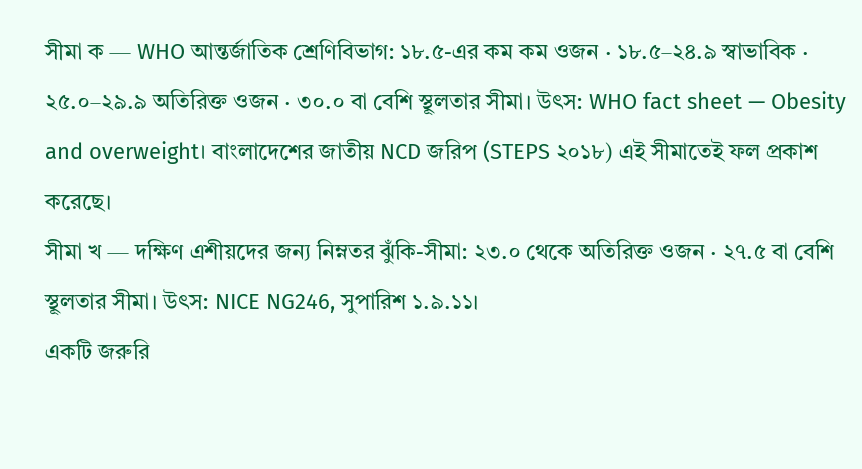সীমা ক — WHO আন্তর্জাতিক শ্রেণিবিভাগ: ১৮.৫-এর কম কম ওজন · ১৮.৫–২৪.৯ স্বাভাবিক · ২৫.০–২৯.৯ অতিরিক্ত ওজন · ৩০.০ বা বেশি স্থূলতার সীমা। উৎস: WHO fact sheet — Obesity and overweight। বাংলাদেশের জাতীয় NCD জরিপ (STEPS ২০১৮) এই সীমাতেই ফল প্রকাশ করেছে।
সীমা খ — দক্ষিণ এশীয়দের জন্য নিম্নতর ঝুঁকি-সীমা: ২৩.০ থেকে অতিরিক্ত ওজন · ২৭.৫ বা বেশি স্থূলতার সীমা। উৎস: NICE NG246, সুপারিশ ১.৯.১১।
একটি জরুরি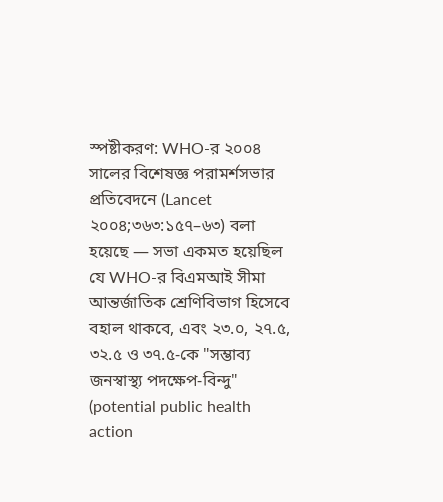স্পষ্টীকরণ: WHO-র ২০০৪ সালের বিশেষজ্ঞ পরামর্শসভার প্রতিবেদনে (Lancet ২০০৪;৩৬৩:১৫৭–৬৩) বলা হয়েছে — সভা একমত হয়েছিল যে WHO-র বিএমআই সীমা আন্তর্জাতিক শ্রেণিবিভাগ হিসেবে বহাল থাকবে, এবং ২৩.০, ২৭.৫, ৩২.৫ ও ৩৭.৫-কে "সম্ভাব্য জনস্বাস্থ্য পদক্ষেপ-বিন্দু" (potential public health action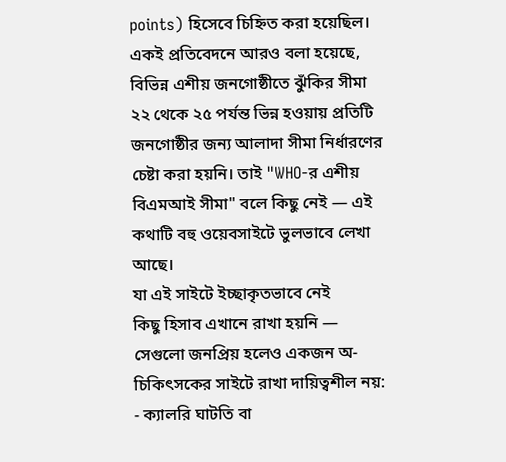points) হিসেবে চিহ্নিত করা হয়েছিল। একই প্রতিবেদনে আরও বলা হয়েছে, বিভিন্ন এশীয় জনগোষ্ঠীতে ঝুঁকির সীমা ২২ থেকে ২৫ পর্যন্ত ভিন্ন হওয়ায় প্রতিটি জনগোষ্ঠীর জন্য আলাদা সীমা নির্ধারণের চেষ্টা করা হয়নি। তাই "WHO-র এশীয় বিএমআই সীমা" বলে কিছু নেই — এই কথাটি বহু ওয়েবসাইটে ভুলভাবে লেখা আছে।
যা এই সাইটে ইচ্ছাকৃতভাবে নেই
কিছু হিসাব এখানে রাখা হয়নি — সেগুলো জনপ্রিয় হলেও একজন অ-চিকিৎসকের সাইটে রাখা দায়িত্বশীল নয়:
- ক্যালরি ঘাটতি বা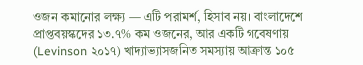ওজন কমানোর লক্ষ্য — এটি পরামর্শ, হিসাব নয়। বাংলাদেশে প্রাপ্তবয়স্কদের ১৩.৭% কম ওজনের, আর একটি গবেষণায় (Levinson ২০১৭) খাদ্যাভ্যাসজনিত সমস্যায় আক্রান্ত ১০৫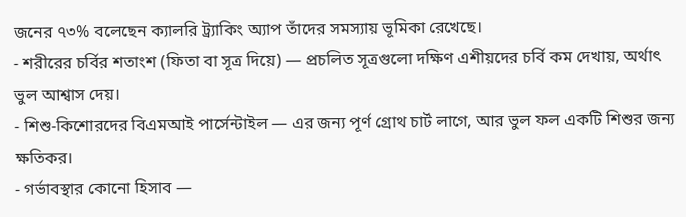জনের ৭৩% বলেছেন ক্যালরি ট্র্যাকিং অ্যাপ তাঁদের সমস্যায় ভূমিকা রেখেছে।
- শরীরের চর্বির শতাংশ (ফিতা বা সূত্র দিয়ে) — প্রচলিত সূত্রগুলো দক্ষিণ এশীয়দের চর্বি কম দেখায়, অর্থাৎ ভুল আশ্বাস দেয়।
- শিশু-কিশোরদের বিএমআই পার্সেন্টাইল — এর জন্য পূর্ণ গ্রোথ চার্ট লাগে, আর ভুল ফল একটি শিশুর জন্য ক্ষতিকর।
- গর্ভাবস্থার কোনো হিসাব —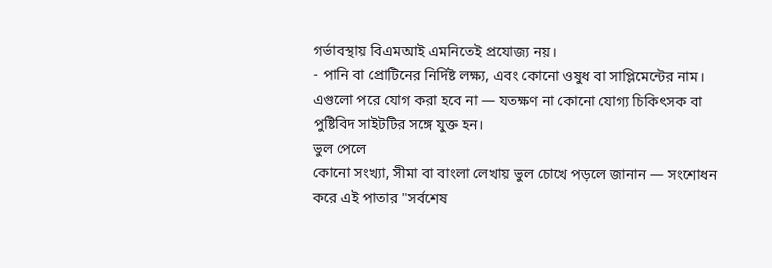গর্ভাবস্থায় বিএমআই এমনিতেই প্রযোজ্য নয়।
- পানি বা প্রোটিনের নির্দিষ্ট লক্ষ্য, এবং কোনো ওষুধ বা সাপ্লিমেন্টের নাম।
এগুলো পরে যোগ করা হবে না — যতক্ষণ না কোনো যোগ্য চিকিৎসক বা পুষ্টিবিদ সাইটটির সঙ্গে যুক্ত হন।
ভুল পেলে
কোনো সংখ্যা, সীমা বা বাংলা লেখায় ভুল চোখে পড়লে জানান — সংশোধন করে এই পাতার "সর্বশেষ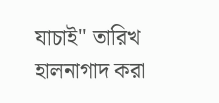যাচাই" তারিখ হালনাগাদ করা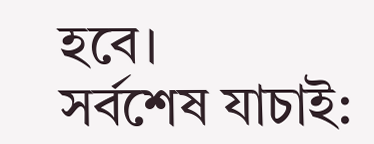হবে।
সর্বশেষ যাচাই: